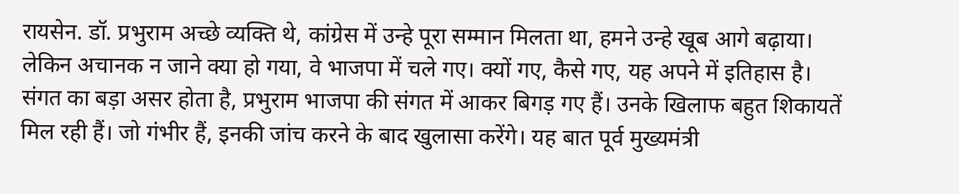रायसेन. डॉ. प्रभुराम अच्छे व्यक्ति थे, कांग्रेस में उन्हे पूरा सम्मान मिलता था, हमने उन्हे खूब आगे बढ़ाया। लेकिन अचानक न जाने क्या हो गया, वे भाजपा में चले गए। क्यों गए, कैसे गए, यह अपने में इतिहास है। संगत का बड़ा असर होता है, प्रभुराम भाजपा की संगत में आकर बिगड़ गए हैं। उनके खिलाफ बहुत शिकायतें मिल रही हैं। जो गंभीर हैं, इनकी जांच करने के बाद खुलासा करेंगे। यह बात पूर्व मुख्यमंत्री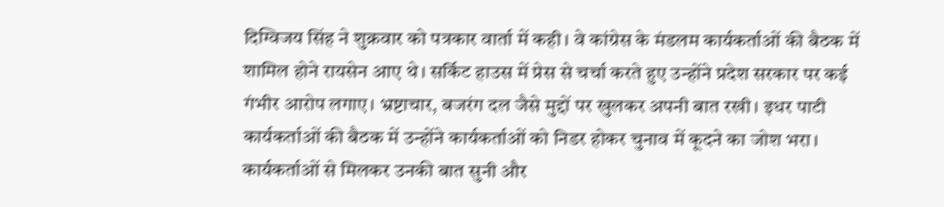दिग्विजय सिंह ने शुक्रवार को पत्रकार वार्ता में कही। वे कांग्रेस के मंडलम कार्यकर्ताओं की बैठक में शामिल होने रायसेन आए थे। सर्किट हाउस में प्रेस से चर्चा करते हुए उन्होंने प्रदेश सरकार पर कई गंभीर आरोप लगाए। भ्रष्टाचार, बजरंग दल जैसे मुद्दों पर खुलकर अपनी बात रखी। इधर पाटी कार्यकर्ताओं की बैठक में उन्होंने कार्यकर्ताओं को निडर होकर चुनाव में कूदने का जोश भरा। कार्यकर्ताओं से मिलकर उनकी बात सुनी और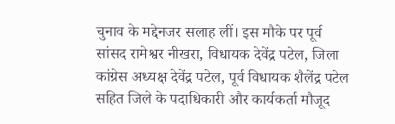चुनाव के मद्देनजर सलाह लीं। इस मौके पर पूर्व सांसद रामेश्वर नीखरा, विधायक देवेंद्र पटेल, जिला कांग्रेस अध्यक्ष देवेंद्र पटेल, पूर्व विधायक शैलेंद्र पटेल सहित जिले के पदाधिकारी और कार्यकर्ता मौजूद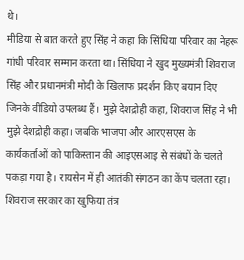थे।
मीडिया से बात करते हुए सिंह ने कहा कि सिंधिया परिवार का नेहरू गांधी परिवार सम्मान करता था। सिंधिया ने खुद मुख्यमंत्री शिवराज सिंह और प्रधानमंत्री मोदी के खिलाफ प्रदर्शन किए बयान दिए जिनके वीडियो उपलब्ध हैं। मुझे देशद्रोही कहा, शिवराज सिंह ने भी मुझे देशद्रोही कहा। जबकि भाजपा और आरएसएस के कार्यकर्ताओं को पाकिस्तान की आइएसआइ से संबंधों के चलते पकड़ा गया है। रायसेन में ही आतंकी संगठन का केंप चलता रहा। शिवराज सरकार का खुफिया तंत्र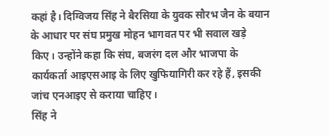कहां है। दिग्विजय सिंह ने बैरसिया के युवक सौरभ जैन के बयान के आधार पर संघ प्रमुख मोहन भागवत पर भी सवाल खड़े किए। उन्होंने कहा कि संघ, बजरंग दल और भाजपा के कार्यकर्ता आइएसआइ के लिए खुफियागिरी कर रहे हैं, इसकी जांच एनआइए से कराया चाहिए।
सिंह ने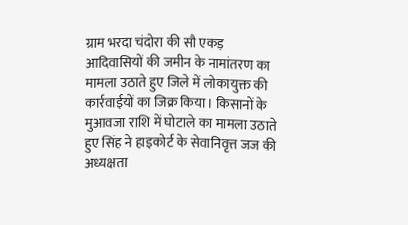ग्राम भरदा चंदोरा की सौ एकड़ आदिवासियों की जमीन के नामांतरण का मामला उठाते हुए जिले में लोकायुक्त की कार्रवाईयों का जिक्र किया। किसानों के मुआवजा राशि में घोटाले का मामला उठाते हुए सिंह ने हाइकोर्ट के सेवानिवृत्त जज की अध्यक्षता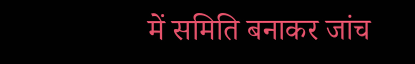में समिति बनाकर जांच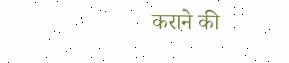कराने की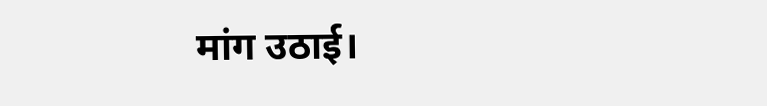मांग उठाई।